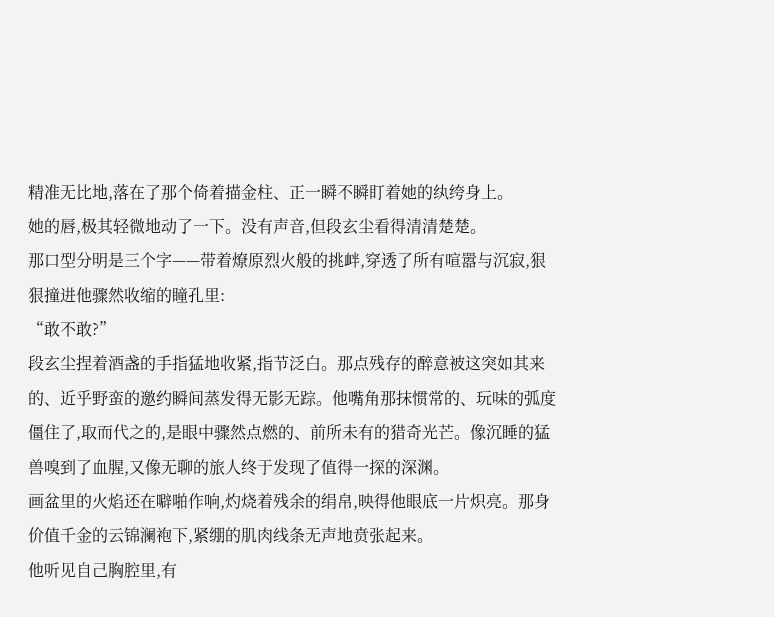精准无比地,落在了那个倚着描金柱、正一瞬不瞬盯着她的纨绔身上。
她的唇,极其轻微地动了一下。没有声音,但段玄尘看得清清楚楚。
那口型分明是三个字——带着燎原烈火般的挑衅,穿透了所有喧嚣与沉寂,狠狠撞进他骤然收缩的瞳孔里:
“敢不敢?”
段玄尘捏着酒盏的手指猛地收紧,指节泛白。那点残存的醉意被这突如其来的、近乎野蛮的邀约瞬间蒸发得无影无踪。他嘴角那抹惯常的、玩味的弧度僵住了,取而代之的,是眼中骤然点燃的、前所未有的猎奇光芒。像沉睡的猛兽嗅到了血腥,又像无聊的旅人终于发现了值得一探的深渊。
画盆里的火焰还在噼啪作响,灼烧着残余的绢帛,映得他眼底一片炽亮。那身价值千金的云锦澜袍下,紧绷的肌肉线条无声地贲张起来。
他听见自己胸腔里,有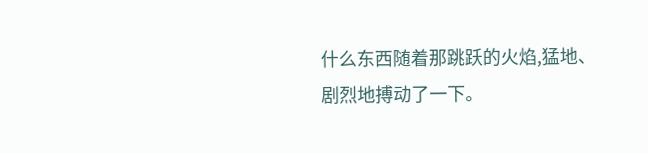什么东西随着那跳跃的火焰,猛地、剧烈地搏动了一下。